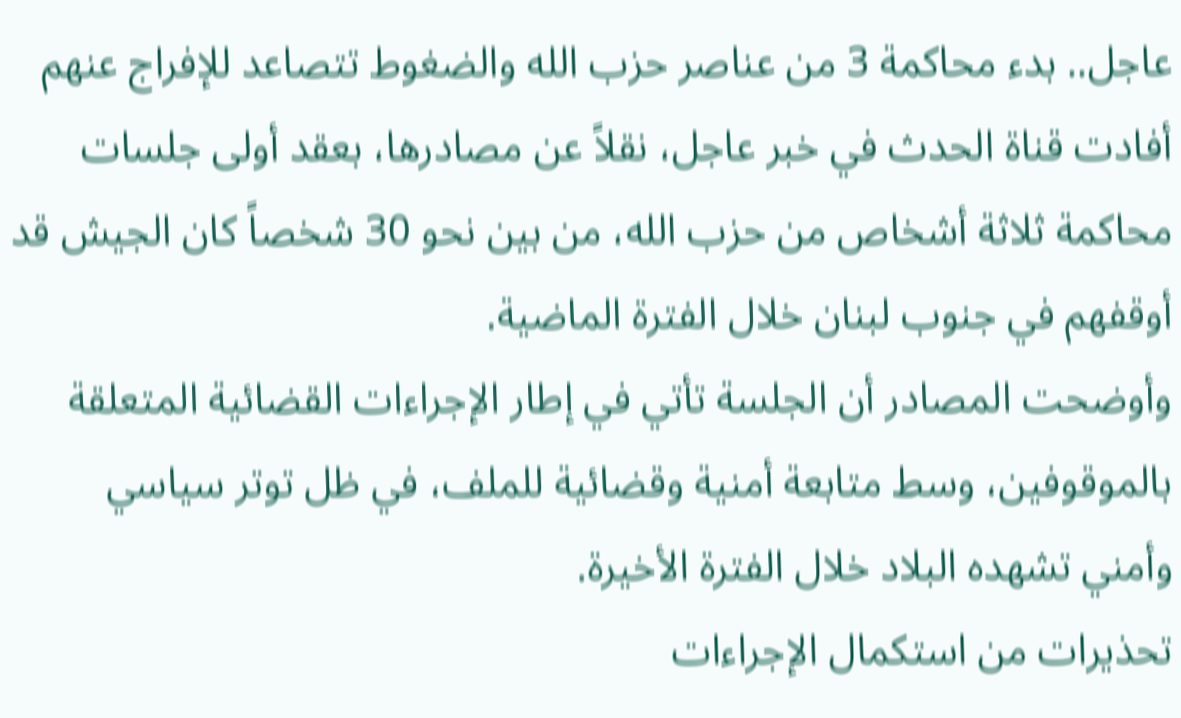عاجل.. بدء محاكمة 3 من عناصر حزب الله والضغوط تتصاعد للإفراج عنهم
أفادت قناة الحدث في خبر عاجل، نقلاً عن مصادرها، بعقد أولى جلسات محاكمة ثلاثة أشخاص من حزب الله، من بين نحو 30 شخصاً كان الجيش قد أوقفهم في جنوب لبنان خلال الفترة الماضية.
وأوضحت المصادر أن الجلسة تأتي في إطار الإجراءات القضائية المتعلقة بالموقوفين، وسط متابعة أمنية وقضائية للملف، في ظل توتر سياسي وأمني تشهده البلاد خلال الفترة الأخيرة.
تحذيرات من استكمال الإجراءات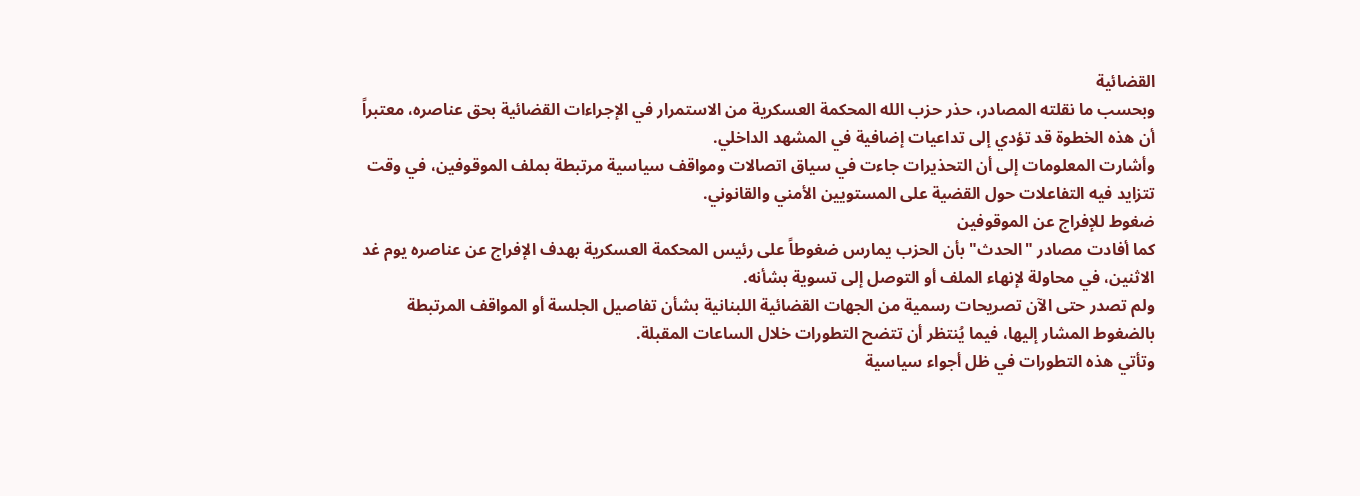القضائية
وبحسب ما نقلته المصادر، حذر حزب الله المحكمة العسكرية من الاستمرار في الإجراءات القضائية بحق عناصره، معتبراً أن هذه الخطوة قد تؤدي إلى تداعيات إضافية في المشهد الداخلي.
وأشارت المعلومات إلى أن التحذيرات جاءت في سياق اتصالات ومواقف سياسية مرتبطة بملف الموقوفين، في وقت تتزايد فيه التفاعلات حول القضية على المستويين الأمني والقانوني.
ضغوط للإفراج عن الموقوفين
كما أفادت مصادر "الحدث" بأن الحزب يمارس ضغوطاً على رئيس المحكمة العسكرية بهدف الإفراج عن عناصره يوم غد الاثنين، في محاولة لإنهاء الملف أو التوصل إلى تسوية بشأنه.
ولم تصدر حتى الآن تصريحات رسمية من الجهات القضائية اللبنانية بشأن تفاصيل الجلسة أو المواقف المرتبطة بالضغوط المشار إليها، فيما يُنتظر أن تتضح التطورات خلال الساعات المقبلة.
وتأتي هذه التطورات في ظل أجواء سياسية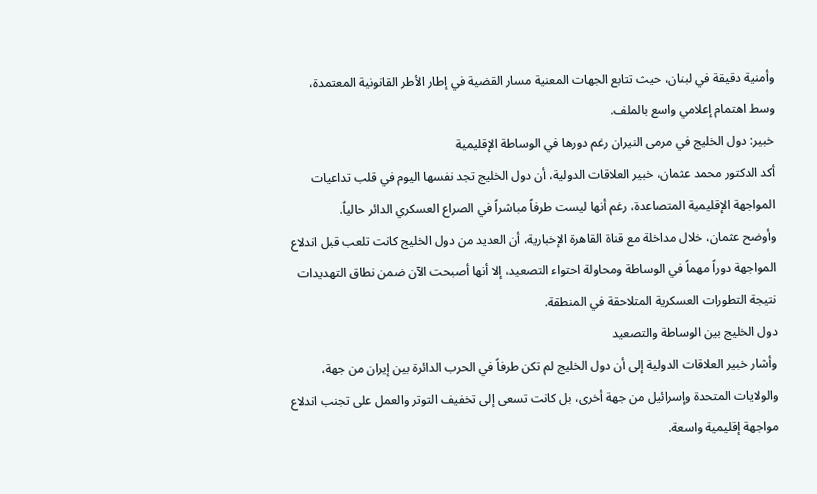وأمنية دقيقة في لبنان، حيث تتابع الجهات المعنية مسار القضية في إطار الأطر القانونية المعتمدة، وسط اهتمام إعلامي واسع بالملف.
خبير: دول الخليج في مرمى النيران رغم دورها في الوساطة الإقليمية
أكد الدكتور محمد عثمان، خبير العلاقات الدولية، أن دول الخليج تجد نفسها اليوم في قلب تداعيات المواجهة الإقليمية المتصاعدة، رغم أنها ليست طرفاً مباشراً في الصراع العسكري الدائر حالياً.
وأوضح عثمان، خلال مداخلة مع قناة القاهرة الإخبارية، أن العديد من دول الخليج كانت تلعب قبل اندلاع المواجهة دوراً مهماً في الوساطة ومحاولة احتواء التصعيد، إلا أنها أصبحت الآن ضمن نطاق التهديدات نتيجة التطورات العسكرية المتلاحقة في المنطقة.
دول الخليج بين الوساطة والتصعيد
وأشار خبير العلاقات الدولية إلى أن دول الخليج لم تكن طرفاً في الحرب الدائرة بين إيران من جهة، والولايات المتحدة وإسرائيل من جهة أخرى، بل كانت تسعى إلى تخفيف التوتر والعمل على تجنب اندلاع مواجهة إقليمية واسعة.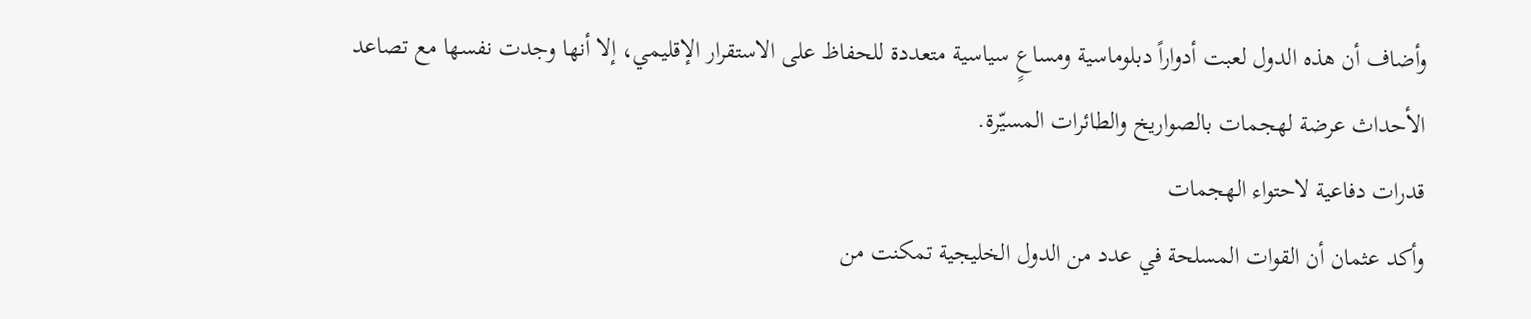وأضاف أن هذه الدول لعبت أدواراً دبلوماسية ومساعٍ سياسية متعددة للحفاظ على الاستقرار الإقليمي، إلا أنها وجدت نفسها مع تصاعد الأحداث عرضة لهجمات بالصواريخ والطائرات المسيّرة.
قدرات دفاعية لاحتواء الهجمات
وأكد عثمان أن القوات المسلحة في عدد من الدول الخليجية تمكنت من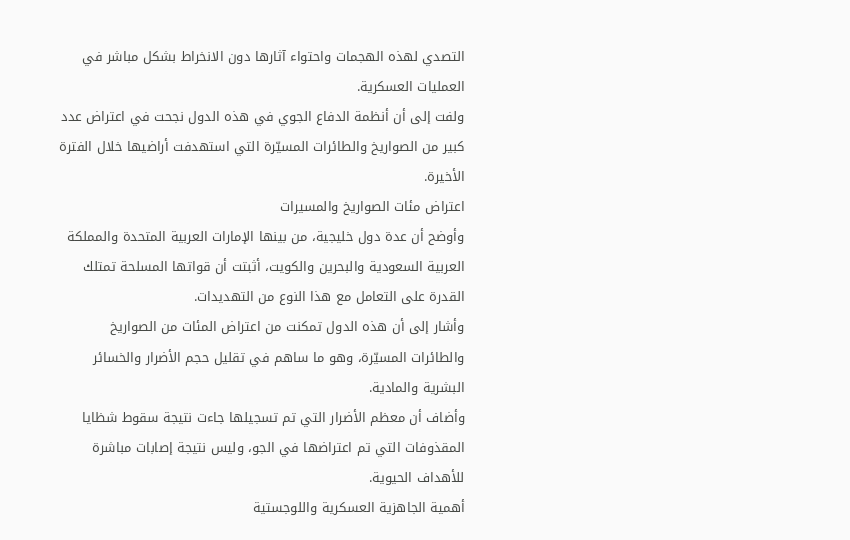التصدي لهذه الهجمات واحتواء آثارها دون الانخراط بشكل مباشر في العمليات العسكرية.
ولفت إلى أن أنظمة الدفاع الجوي في هذه الدول نجحت في اعتراض عدد كبير من الصواريخ والطائرات المسيّرة التي استهدفت أراضيها خلال الفترة الأخيرة.
اعتراض مئات الصواريخ والمسيرات
وأوضح أن عدة دول خليجية، من بينها الإمارات العربية المتحدة والمملكة العربية السعودية والبحرين والكويت، أثبتت أن قواتها المسلحة تمتلك القدرة على التعامل مع هذا النوع من التهديدات.
وأشار إلى أن هذه الدول تمكنت من اعتراض المئات من الصواريخ والطائرات المسيّرة، وهو ما ساهم في تقليل حجم الأضرار والخسائر البشرية والمادية.
وأضاف أن معظم الأضرار التي تم تسجيلها جاءت نتيجة سقوط شظايا المقذوفات التي تم اعتراضها في الجو، وليس نتيجة إصابات مباشرة للأهداف الحيوية.
أهمية الجاهزية العسكرية واللوجستية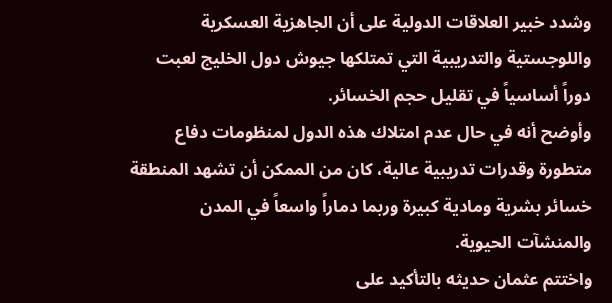وشدد خبير العلاقات الدولية على أن الجاهزية العسكرية واللوجستية والتدريبية التي تمتلكها جيوش دول الخليج لعبت دوراً أساسياً في تقليل حجم الخسائر.
وأوضح أنه في حال عدم امتلاك هذه الدول لمنظومات دفاع متطورة وقدرات تدريبية عالية، كان من الممكن أن تشهد المنطقة خسائر بشرية ومادية كبيرة وربما دماراً واسعاً في المدن والمنشآت الحيوية.
واختتم عثمان حديثه بالتأكيد على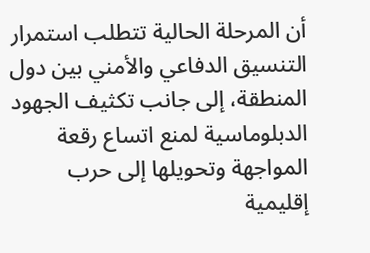أن المرحلة الحالية تتطلب استمرار التنسيق الدفاعي والأمني بين دول المنطقة، إلى جانب تكثيف الجهود الدبلوماسية لمنع اتساع رقعة المواجهة وتحويلها إلى حرب إقليمية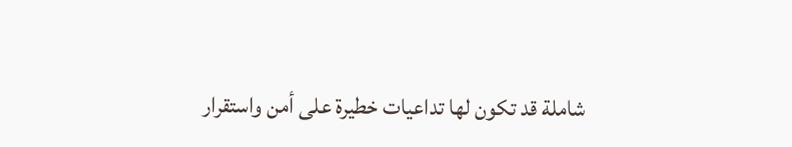شاملة قد تكون لها تداعيات خطيرة على أمن واستقرار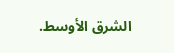الشرق الأوسط.